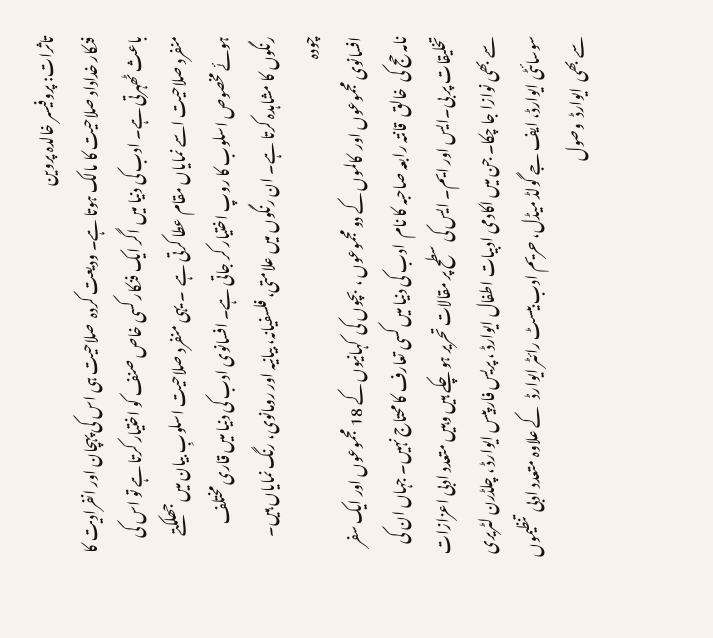تاثرات: پروفیسر خالدہ پروین
فنکار خداداد صلاحیت کا مالک ہوتا ہے۔ ودیعت کردہ  صلاحیت ہی اس کی پہچان اور انفرادیت کا باعث ٹھہرتی ہے۔ ادب کی دنیا میں اگر ایک فنکار کسی خاص صنف کو اختیار کرتا ہے تو اس کی منفرد صلاحیت اسے نمایاں مقام عطا کرتی ہے  ۔ یہی منفرد صلاحیت اسلوبِ بیان میں جھلکتے ہوئے مخصوص اسلوب کا روپ اختیار کر جاتی ہے۔ افسانوی ادب کی دنیا میں قاری مختلف رنگوں کا مشاہدہ کرتا ہے۔ ان رنگوں میں علامتی، فلسفیانہ، بیانیہ اور رومانوی، رنگ نمایاں ہیں۔
چودہ
افسانوی مجموعوں اور  کالموں کے دو مجموعوں ،  بچوں کی  کہانیوں کے 18 مجموعوں اور ایک سفر نامہ حج کی  خالق  قانتہ رابعہ صاحبہ کا نام  ادب کی دنیا میں کسی تعارف کا محتاج نہیں۔ جہاں ان کی تخلیقات پر بی۔ایس اور ایم۔ ایس کی سطح پر مقالات تحریر ہو چکے ہیں وہیں متعدد ادبی اعزازات سے بھی نوازا جا چکا۔ جن میں اکادمی ادبیات اطفال ایوارڈ ، پریس فار پیس ایوارڈ ، چلڈرن لٹریری سوسائٹی ایوارڈ، ایف جے گولڈ میڈل، حریم ادب بیسٹ رائٹر ایوارڈ   کے علاوہ متعدد ادبی  تنظیموں سے بھی  ایوارڈ  وصول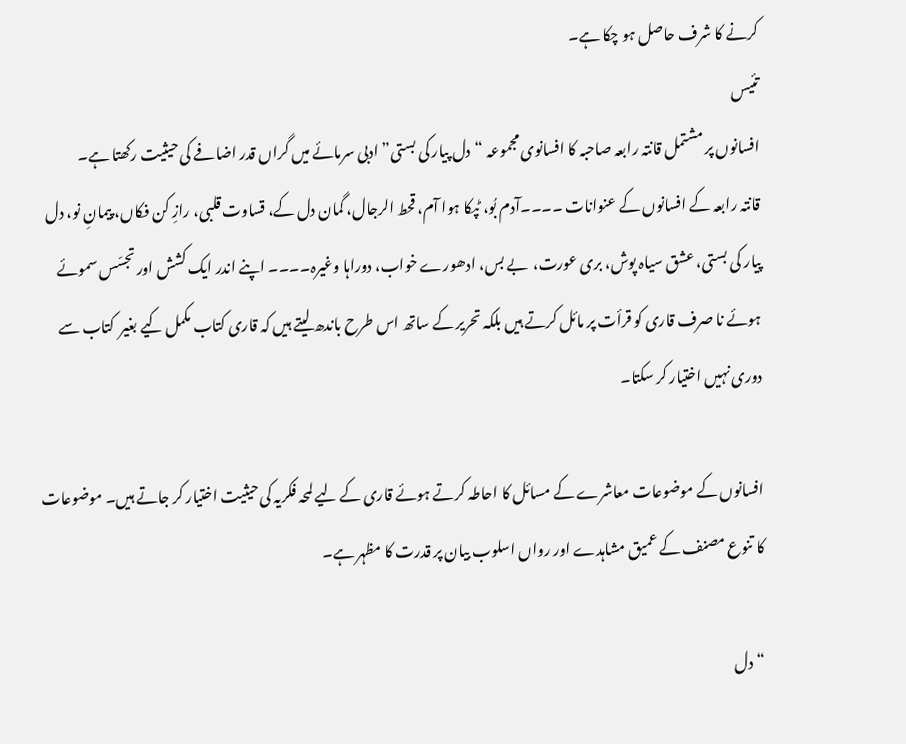کرنے کا شرف حاصل ہو چکا ہے۔
تئیس
افسانوں پر مشتمل قانتہ رابعہ صاحبہ کا افسانوی مجموعہ “دل پیار کی بستی” ادبی سرمائے میں گراں قدر اضافے کی حیثیت رکھتا ہے۔
قانتہ رابعہ کے افسانوں کے عنوانات ۔۔۔۔آدم بُو، ٹپکا ہوا آم، قحط الرجال، گمان دل کے، قساوت قلبی، رازِ کن فکاں، پیمانِ نو، دل پیار کی بستی، عشق سیاہ پوش، بری عورت،  بے بس، ادھورے خواب، دوراہا وغیرہ۔۔۔۔ اپنے اندر ایک کشش اور تجسّس سموئے ہوئے نا صرف قاری کو قرأت پر مائل کرتے ہیں بلکہ تحریر کے ساتھ اس طرح باندھ لیتے ہیں کہ قاری کتاب مکمل کیے بغیر  کتاب سے دوری نہیں اختیار کر سکتا۔

افسانوں کے موضوعات معاشرے کے مسائل کا احاطہ کرتے ہوئے قاری کے لیے لمحہ فکریہ کی حیثیت اختیار کر جاتے ہیں۔ موضوعات کا تنوع مصنف کے عمیق مشاہدے اور رواں اسلوب بیان پر قدرت کا مظہر ہے۔

“دل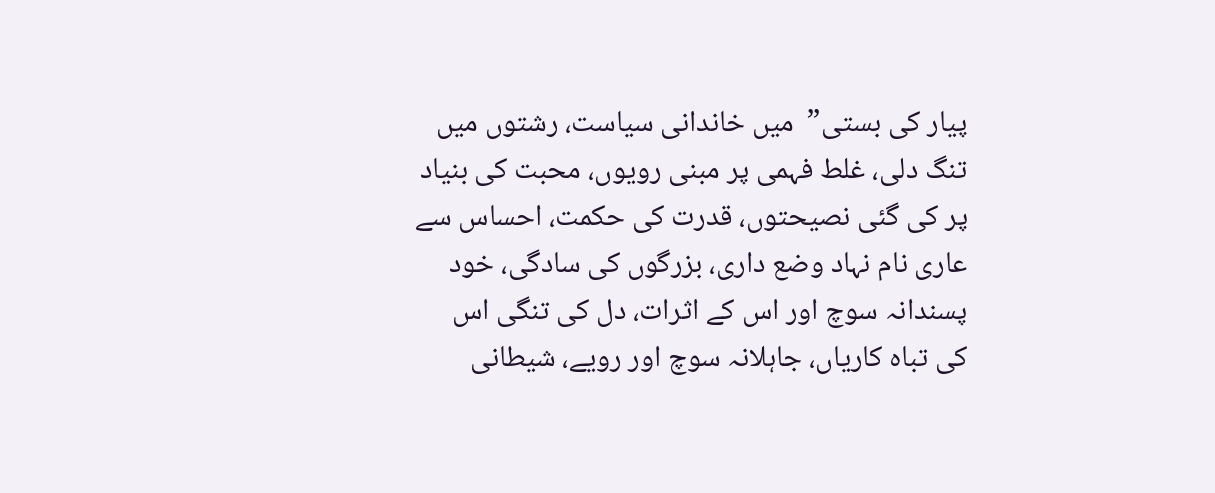پیار کی بستی”  میں خاندانی سیاست، رشتوں میں تنگ دلی، غلط فہمی پر مبنی رویوں، محبت کی بنیاد پر کی گئی نصیحتوں، قدرت کی حکمت، احساس سے عاری نام نہاد وضع داری، بزرگوں کی سادگی، خود پسندانہ سوچ اور اس کے اثرات، دل کی تنگی اس کی تباہ کاریاں، جاہلانہ سوچ اور رویے، شیطانی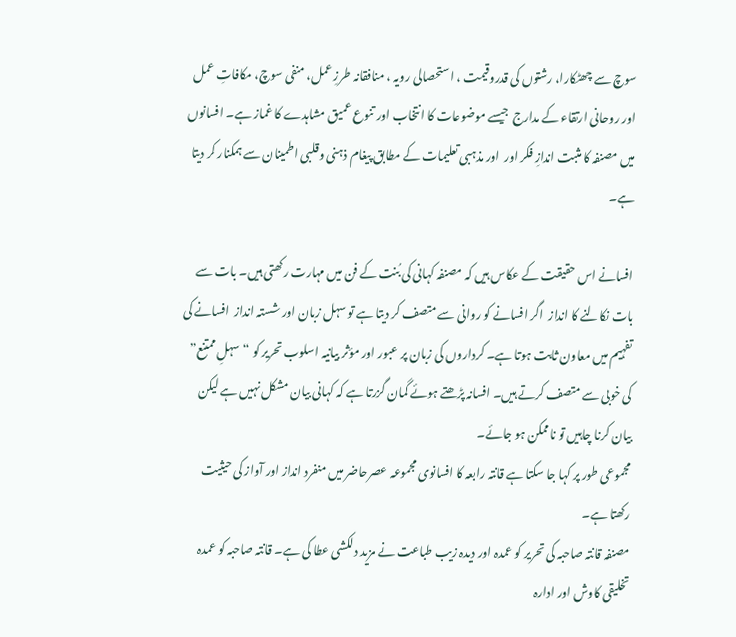سوچ سے چھٹکارا، رشتوں کی قدروقیمت ، استحصالی رویہ ، منافقانہ طرزِ عمل، منفی سوچ، مکافاتِ عمل اور روحانی ارتقاء کے مدارج  جیسے موضوعات کا انتخاب اور تنوع عمیق مشاہدے کا غماز ہے۔ افسانوں میں مصنفہ کا مثبت اندازِ فکر اور  اور مذہبی تعلیمات کے مطابق پیغام ذہنی وقلبی اطمینان سے ہمکنار کر دیتا ہے۔

افسانے اس حقیقت کے عکاس ہیں کہ مصنفہ کہانی کی بُنت کے فن میں مہارت رکھتی ہیں۔ بات سے بات نکالنے کا انداز  اگر افسانے کو روانی سے متصف کر دیتا ہے تو سہل زبان اور شستہ انداز  افسانے کی تفہیم میں معاون ثابت ہوتا ہے۔ کرداروں کی زبان پر عبور اور مؤثر بیانیہ اسلوب تحریر کو “سہلِ ممتنع” کی خوبی سے متصف کرتے ہیں۔ افسانہ پڑھتے ہوئے گمان گزرتا ہے کہ کہانی بیان مشکل نہیں ہے لیکن بیان کرنا چاہیں تو ناممکن ہو جائے۔
مجموعی طور پر کہا جا سکتا ہے قانتہ رابعہ کا افسانوی مجموعہ عصرحاضر میں منفرد انداز اور آواز کی حیثیت رکھتا ہے۔
مصنفہ قانتہ صاحبہ کی تحریر کو عمدہ اور دیدہ زیب طباعت نے مزید دلکشی عطا کی ہے۔ قانتہ صاحبہ کو عمدہ تخلیقی کاوش اور ادارہ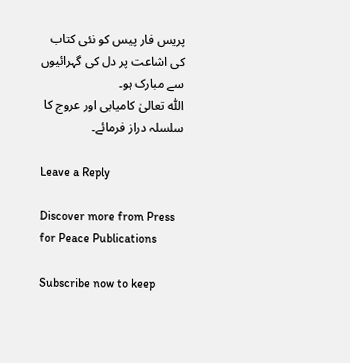پریس فار پیس کو نئی کتاب کی اشاعت پر دل کی گہرائیوں سے مبارک ہو۔
اللّٰه تعالیٰ کامیابی اور عروج کا سلسلہ دراز فرمائے۔

Leave a Reply

Discover more from Press for Peace Publications

Subscribe now to keep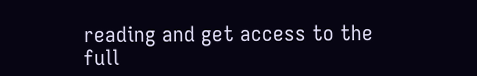reading and get access to the full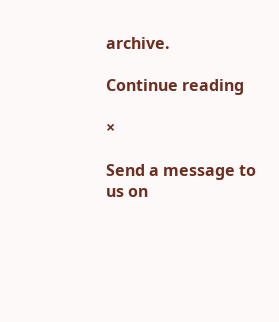archive.

Continue reading

×

Send a message to us on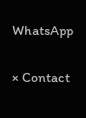WhatsApp

× Contact